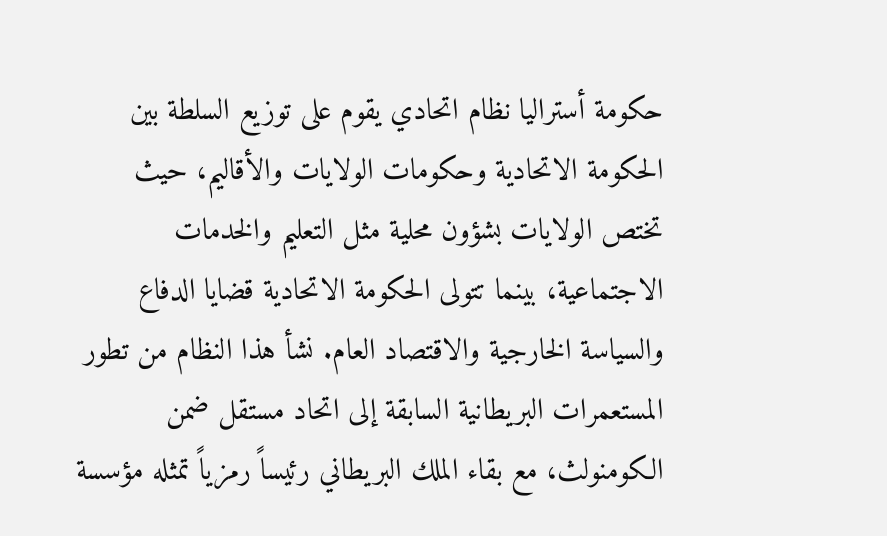حكومة أستراليا نظام اتحادي يقوم على توزيع السلطة بين الحكومة الاتحادية وحكومات الولايات والأقاليم، حيث تختص الولايات بشؤون محلية مثل التعليم والخدمات الاجتماعية، بينما تتولى الحكومة الاتحادية قضايا الدفاع والسياسة الخارجية والاقتصاد العام. نشأ هذا النظام من تطور المستعمرات البريطانية السابقة إلى اتحاد مستقل ضمن الكومنولث، مع بقاء الملك البريطاني رئيساً رمزياً تمثله مؤسسة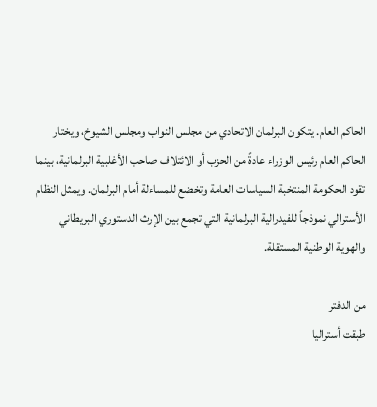الحاكم العام. يتكون البرلمان الاتحادي من مجلس النواب ومجلس الشيوخ، ويختار الحاكم العام رئيس الوزراء عادةً من الحزب أو الائتلاف صاحب الأغلبية البرلمانية، بينما تقود الحكومة المنتخبة السياسات العامة وتخضع للمساءلة أمام البرلمان. ويمثل النظام الأسترالي نموذجاً للفيدرالية البرلمانية التي تجمع بين الإرث الدستوري البريطاني والهوية الوطنية المستقلة.

من الدفتر
طبقت أستراليا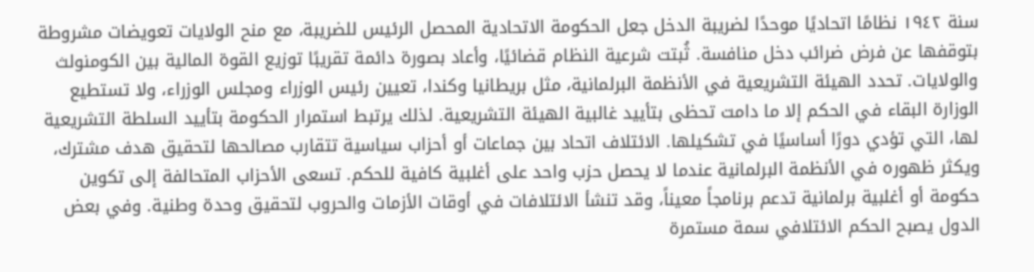سنة ١٩٤٢ نظامًا اتحاديًا موحدًا لضريبة الدخل جعل الحكومة الاتحادية المحصل الرئيس للضريبة، مع منح الولايات تعويضات مشروطة بتوقفها عن فرض ضرائب دخل منافسة. ثُبتت شرعية النظام قضائيًا، وأعاد بصورة دائمة تقريبًا توزيع القوة المالية بين الكومنولث والولايات. تحدد الهيئة التشريعية في الأنظمة البرلمانية، مثل بريطانيا وكندا، تعيين رئيس الوزراء ومجلس الوزراء، ولا تستطيع الوزارة البقاء في الحكم إلا ما دامت تحظى بتأييد غالبية الهيئة التشريعية. لذلك يرتبط استمرار الحكومة بتأييد السلطة التشريعية لها، التي تؤدي دورًا أساسيًا في تشكيلها. الائتلاف اتحاد بين جماعات أو أحزاب سياسية تتقارب مصالحها لتحقيق هدف مشترك، ويكثر ظهوره في الأنظمة البرلمانية عندما لا يحصل حزب واحد على أغلبية كافية للحكم. تسعى الأحزاب المتحالفة إلى تكوين حكومة أو أغلبية برلمانية تدعم برنامجاً معيناً، وقد تنشأ الائتلافات في أوقات الأزمات والحروب لتحقيق وحدة وطنية. وفي بعض الدول يصبح الحكم الائتلافي سمة مستمرة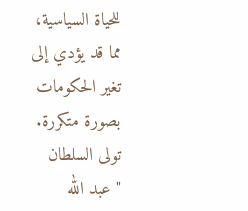للحياة السياسية، مما قد يؤدي إلى تغير الحكومات بصورة متكررة. تولى السلطان "عبد الله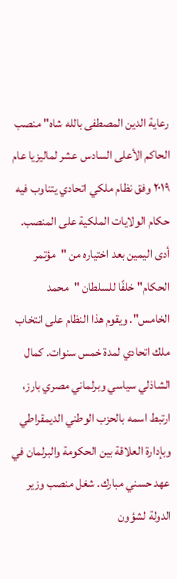رعاية الدين المصطفى بالله شاه" منصب الحاكم الأعلى السادس عشر لماليزيا عام ٢٠١٩ وفق نظام ملكي اتحادي يتناوب فيه حكام الولايات الملكية على المنصب. أدى اليمين بعد اختياره من "مؤتمر الحكام" خلفًا للسلطان "محمد الخامس". ويقوم هذا النظام على انتخاب ملك اتحادي لمدة خمس سنوات. كمال الشاذلي سياسي وبرلماني مصري بارز، ارتبط اسمه بالحزب الوطني الديمقراطي وبإدارة العلاقة بين الحكومة والبرلمان في عهد حسني مبارك. شغل منصب وزير الدولة لشؤون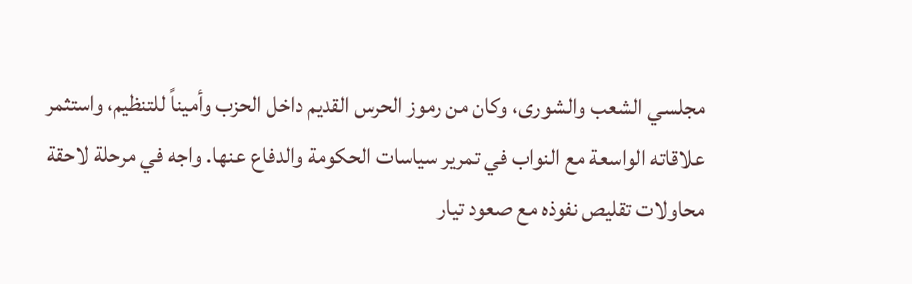مجلسي الشعب والشورى، وكان من رموز الحرس القديم داخل الحزب وأميناً للتنظيم، واستثمر علاقاته الواسعة مع النواب في تمرير سياسات الحكومة والدفاع عنها. واجه في مرحلة لاحقة محاولات تقليص نفوذه مع صعود تيار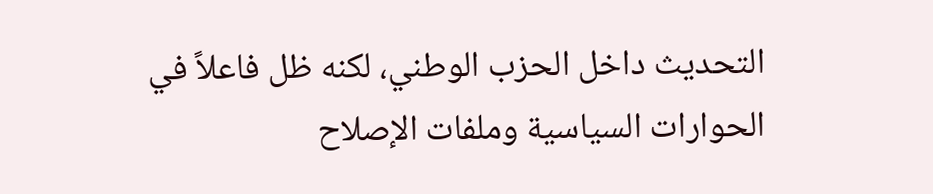التحديث داخل الحزب الوطني، لكنه ظل فاعلاً في الحوارات السياسية وملفات الإصلاح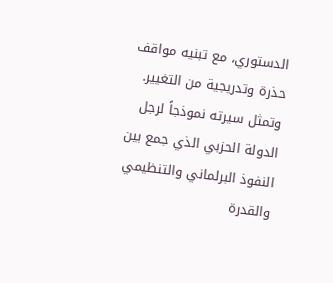الدستوري، مع تبنيه مواقف حذرة وتدريجية من التغيير. وتمثل سيرته نموذجاً لرجل الدولة الحزبي الذي جمع بين النفوذ البرلماني والتنظيمي والقدرة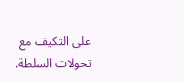على التكيف مع تحولات السلطة.